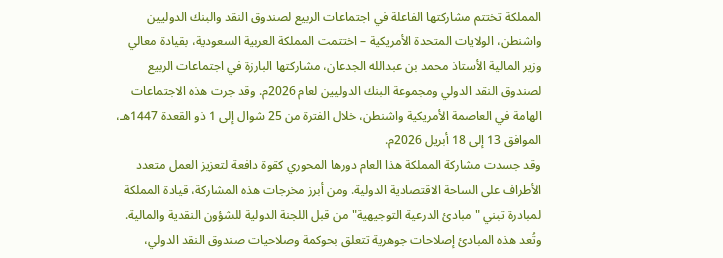المملكة تختتم مشاركتها الفاعلة في اجتماعات الربيع لصندوق النقد والبنك الدوليين
واشنطن، الولايات المتحدة الأمريكية – اختتمت المملكة العربية السعودية، بقيادة معالي وزير المالية الأستاذ محمد بن عبدالله الجدعان، مشاركتها البارزة في اجتماعات الربيع لصندوق النقد الدولي ومجموعة البنك الدوليين لعام 2026م. وقد جرت هذه الاجتماعات الهامة في العاصمة الأمريكية واشنطن، خلال الفترة من 25 شوال إلى 1 ذو القعدة 1447هـ، الموافق 13 إلى 18 أبريل 2026م.
وقد جسدت مشاركة المملكة هذا العام دورها المحوري كقوة دافعة لتعزيز العمل متعدد الأطراف على الساحة الاقتصادية الدولية. ومن أبرز مخرجات هذه المشاركة، قيادة المملكة لمبادرة تبني "مبادئ الدرعية التوجيهية" من قبل اللجنة الدولية للشؤون النقدية والمالية. وتُعد هذه المبادئ إصلاحات جوهرية تتعلق بحوكمة وصلاحيات صندوق النقد الدولي،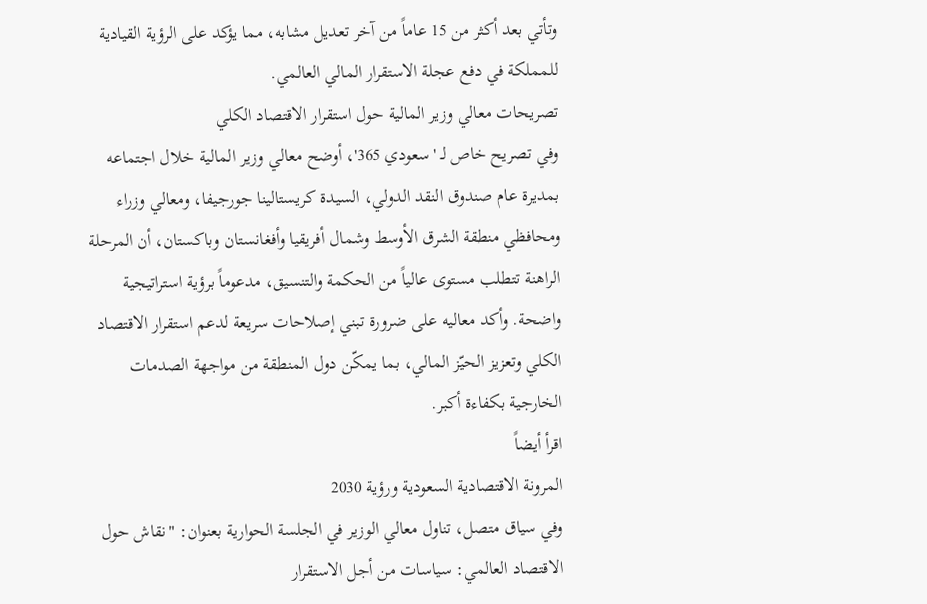وتأتي بعد أكثر من 15 عاماً من آخر تعديل مشابه، مما يؤكد على الرؤية القيادية للمملكة في دفع عجلة الاستقرار المالي العالمي.
تصريحات معالي وزير المالية حول استقرار الاقتصاد الكلي
وفي تصريح خاص لـ 'سعودي 365'، أوضح معالي وزير المالية خلال اجتماعه بمديرة عام صندوق النقد الدولي، السيدة كريستالينا جورجيفا، ومعالي وزراء ومحافظي منطقة الشرق الأوسط وشمال أفريقيا وأفغانستان وباكستان، أن المرحلة الراهنة تتطلب مستوى عالياً من الحكمة والتنسيق، مدعوماً برؤية استراتيجية واضحة. وأكد معاليه على ضرورة تبني إصلاحات سريعة لدعم استقرار الاقتصاد الكلي وتعزيز الحيّز المالي، بما يمكّن دول المنطقة من مواجهة الصدمات الخارجية بكفاءة أكبر.
اقرأ أيضاً
المرونة الاقتصادية السعودية ورؤية 2030
وفي سياق متصل، تناول معالي الوزير في الجلسة الحوارية بعنوان: "نقاش حول الاقتصاد العالمي: سياسات من أجل الاستقرار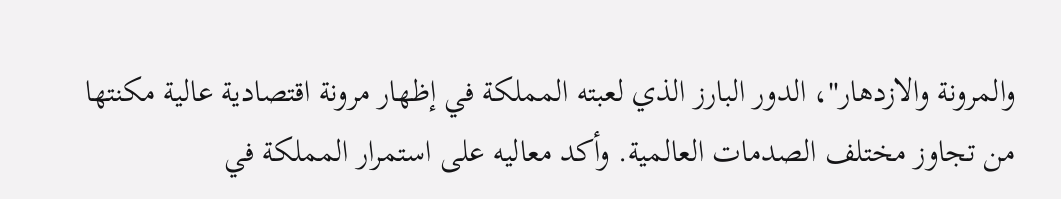والمرونة والازدهار"، الدور البارز الذي لعبته المملكة في إظهار مرونة اقتصادية عالية مكنتها من تجاوز مختلف الصدمات العالمية. وأكد معاليه على استمرار المملكة في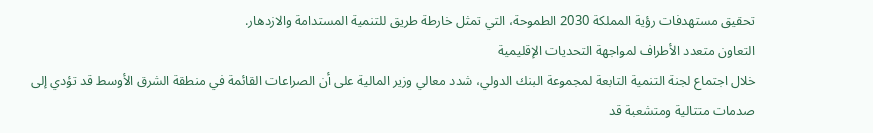تحقيق مستهدفات رؤية المملكة 2030 الطموحة، التي تمثل خارطة طريق للتنمية المستدامة والازدهار.
التعاون متعدد الأطراف لمواجهة التحديات الإقليمية
خلال اجتماع لجنة التنمية التابعة لمجموعة البنك الدولي، شدد معالي وزير المالية على أن الصراعات القائمة في منطقة الشرق الأوسط قد تؤدي إلى صدمات متتالية ومتشعبة قد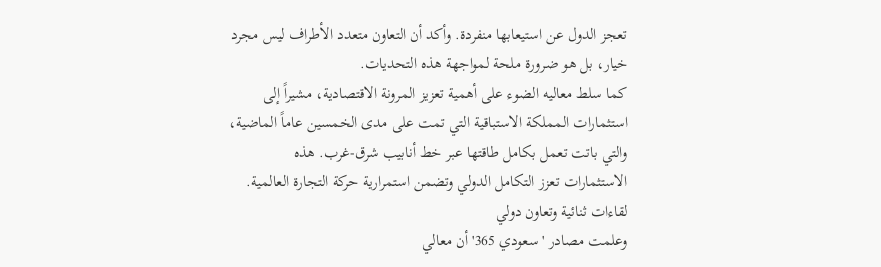تعجز الدول عن استيعابها منفردة. وأكد أن التعاون متعدد الأطراف ليس مجرد خيار، بل هو ضرورة ملحة لمواجهة هذه التحديات.
كما سلط معاليه الضوء على أهمية تعزيز المرونة الاقتصادية، مشيراً إلى استثمارات المملكة الاستباقية التي تمت على مدى الخمسين عاماً الماضية، والتي باتت تعمل بكامل طاقتها عبر خط أنابيب شرق-غرب. هذه الاستثمارات تعزز التكامل الدولي وتضمن استمرارية حركة التجارة العالمية.
لقاءات ثنائية وتعاون دولي
وعلمت مصادر 'سعودي 365' أن معالي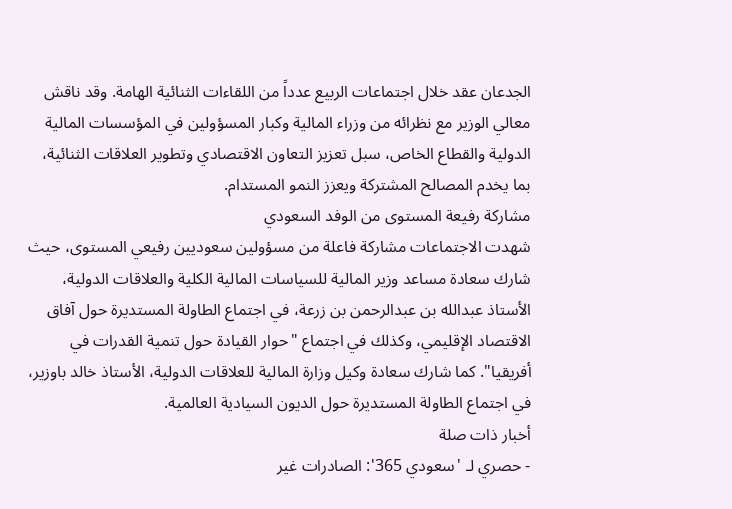الجدعان عقد خلال اجتماعات الربيع عدداً من اللقاءات الثنائية الهامة. وقد ناقش معالي الوزير مع نظرائه من وزراء المالية وكبار المسؤولين في المؤسسات المالية الدولية والقطاع الخاص، سبل تعزيز التعاون الاقتصادي وتطوير العلاقات الثنائية، بما يخدم المصالح المشتركة ويعزز النمو المستدام.
مشاركة رفيعة المستوى من الوفد السعودي
شهدت الاجتماعات مشاركة فاعلة من مسؤولين سعوديين رفيعي المستوى، حيث شارك سعادة مساعد وزير المالية للسياسات المالية الكلية والعلاقات الدولية، الأستاذ عبدالله بن عبدالرحمن بن زرعة، في اجتماع الطاولة المستديرة حول آفاق الاقتصاد الإقليمي، وكذلك في اجتماع "حوار القيادة حول تنمية القدرات في أفريقيا". كما شارك سعادة وكيل وزارة المالية للعلاقات الدولية، الأستاذ خالد باوزير، في اجتماع الطاولة المستديرة حول الديون السيادية العالمية.
أخبار ذات صلة
- حصري لـ 'سعودي 365': الصادرات غير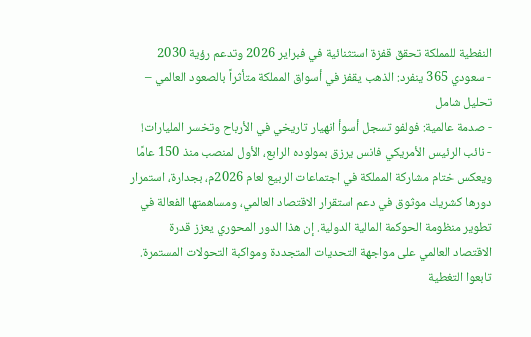النفطية للمملكة تحقق قفزة استثنائية في فبراير 2026 وتدعم رؤية 2030
- سعودي 365 ينفرد: الذهب يقفز في أسواق المملكة متأثراً بالصعود العالمي – تحليل شامل
- صدمة عالمية: فولفو تسجل أسوأ انهيار تاريخي في الأرباح وتخسر المليارات!
- نائب الرئيس الأمريكي فانس يرزق بمولوده الرابع، الأول لمنصب منذ 150 عامًا
ويعكس ختام مشاركة المملكة في اجتماعات الربيع لعام 2026م، بجدارة، استمرار دورها كشريك موثوق في دعم استقرار الاقتصاد العالمي، ومساهمتها الفعالة في تطوير منظومة الحوكمة المالية الدولية. إن هذا الدور المحوري يعزز قدرة الاقتصاد العالمي على مواجهة التحديات المتجددة ومواكبة التحولات المستمرة.
تابعوا التغطية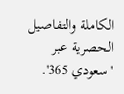الكاملة والتفاصيل الحصرية عبر 'سعودي 365'.